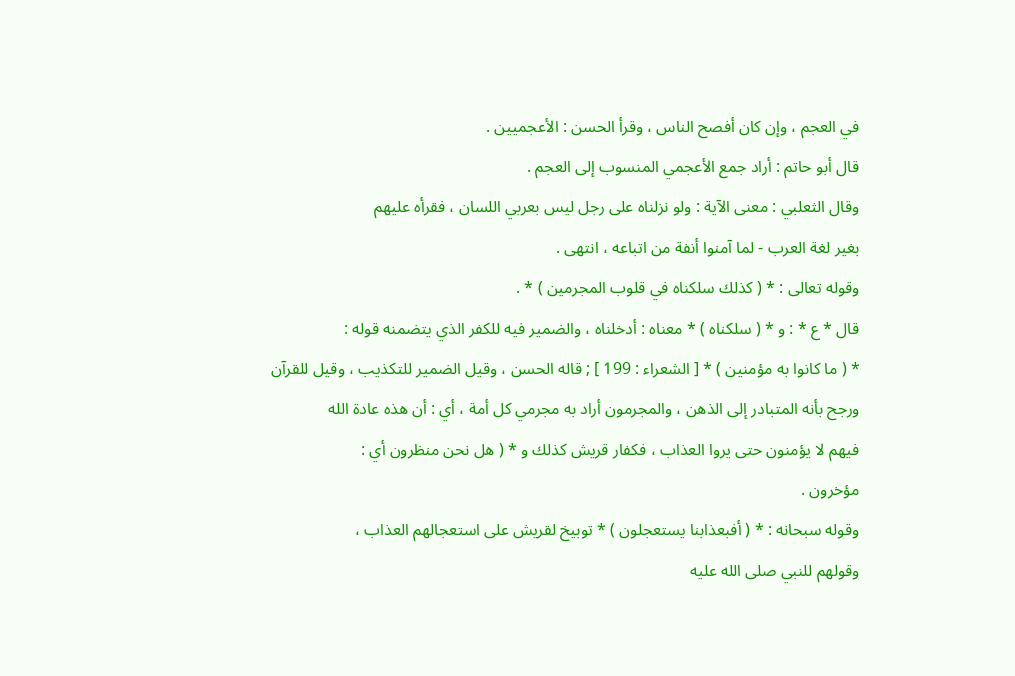في العجم ، وإن كان أفصح الناس ، وقرأ الحسن : الأعجميين .
قال أبو حاتم : أراد جمع الأعجمي المنسوب إلى العجم .
وقال الثعلبي : معنى الآية : ولو نزلناه على رجل ليس بعربي اللسان ، فقرأه عليهم
بغير لغة العرب - لما آمنوا أنفة من اتباعه ، انتهى .
وقوله تعالى : * ( كذلك سلكناه في قلوب المجرمين ) * .
قال * ع * : و * ( سلكناه ) * معناه : أدخلناه ، والضمير فيه للكفر الذي يتضمنه قوله :
* ( ما كانوا به مؤمنين ) * [ الشعراء : 199 ] ; قاله الحسن ، وقيل الضمير للتكذيب ، وقيل للقرآن
ورجح بأنه المتبادر إلى الذهن ، والمجرمون أراد به مجرمي كل أمة ، أي : أن هذه عادة الله
فيهم لا يؤمنون حتى يروا العذاب ، فكفار قريش كذلك و * ( هل نحن منظرون أي :
مؤخرون .
وقوله سبحانه : * ( أفبعذابنا يستعجلون ) * توبيخ لقريش على استعجالهم العذاب ،
وقولهم للنبي صلى الله عليه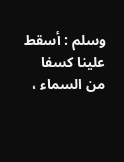وسلم : أسقط علينا كسفا من السماء ،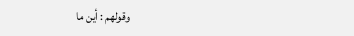وقولهم : أين ما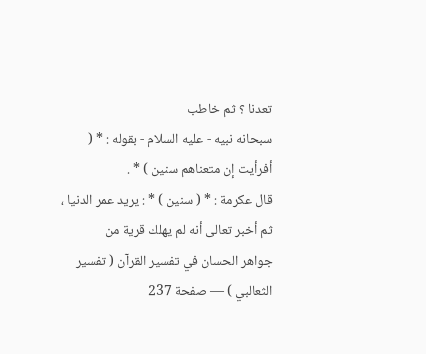تعدنا ؟ ثم خاطب
سبحانه نبيه - عليه السلام - بقوله : * ( أفرأيت إن متعناهم سنين ) * .
قال عكرمة : * ( سنين ) * : يريد عمر الدنيا ، ثم أخبر تعالى أنه لم يهلك قرية من
جواهر الحسان في تفسير القرآن ( تفسير الثعالبي ) — صفحة 237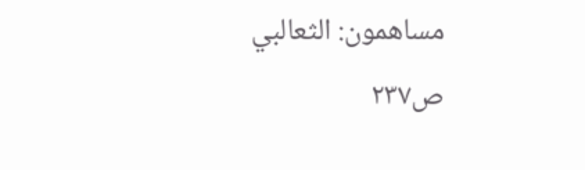مساهمون: الثعالبي
ص٢٣٧